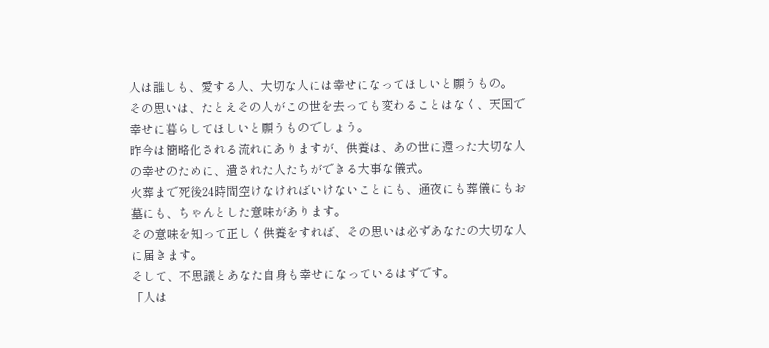人は誰しも、愛する人、大切な人には幸せになってほしいと願うもの。
その思いは、たとえその人がこの世を去っても変わることはなく、天国で幸せに暮らしてほしいと願うものでしょう。
昨今は簡略化される流れにありますが、供養は、あの世に還った大切な人の幸せのために、遺された人たちができる大事な儀式。
火葬まで死後24時間空けなければいけないことにも、通夜にも葬儀にもお墓にも、ちゃんとした意味があります。
その意味を知って正しく供養をすれば、その思いは必ずあなたの大切な人に届きます。
そして、不思議とあなた自身も幸せになっているはずです。
「人は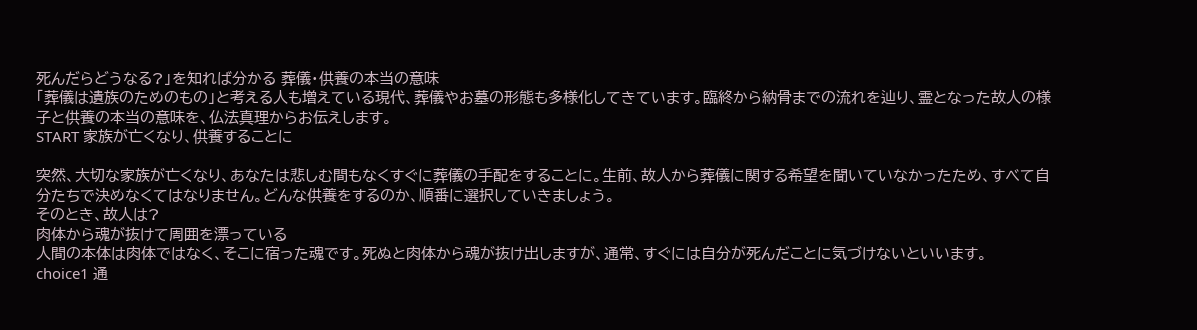死んだらどうなる?」を知れば分かる 葬儀・供養の本当の意味
「葬儀は遺族のためのもの」と考える人も増えている現代、葬儀やお墓の形態も多様化してきています。臨終から納骨までの流れを辿り、霊となった故人の様子と供養の本当の意味を、仏法真理からお伝えします。
START 家族が亡くなり、供養することに

突然、大切な家族が亡くなり、あなたは悲しむ間もなくすぐに葬儀の手配をすることに。生前、故人から葬儀に関する希望を聞いていなかったため、すべて自分たちで決めなくてはなりません。どんな供養をするのか、順番に選択していきましょう。
そのとき、故人は?
肉体から魂が抜けて周囲を漂っている
人間の本体は肉体ではなく、そこに宿った魂です。死ぬと肉体から魂が抜け出しますが、通常、すぐには自分が死んだことに気づけないといいます。
choice1 通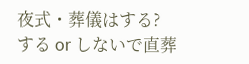夜式・葬儀はする?
する or しないで直葬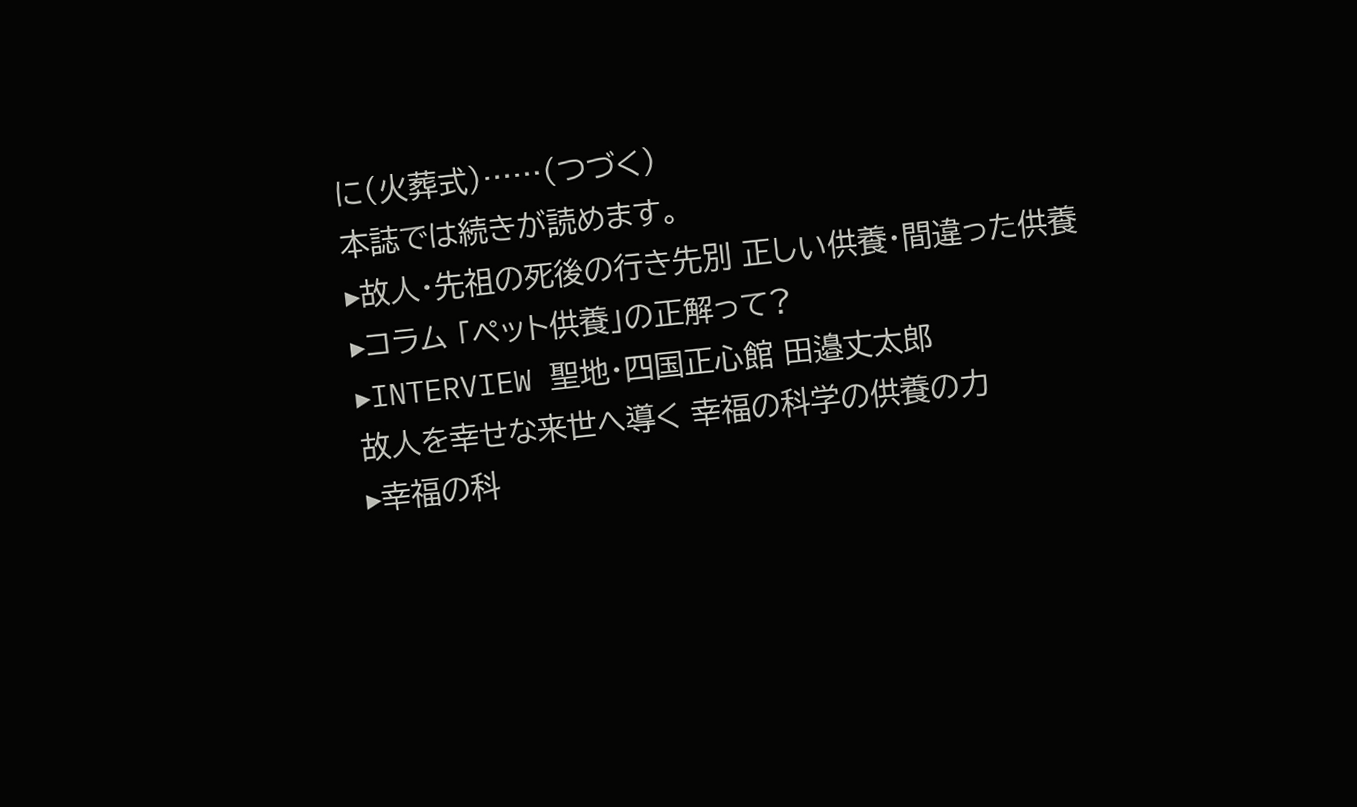に(火葬式)……(つづく)
本誌では続きが読めます。
▸故人・先祖の死後の行き先別 正しい供養・間違った供養
▸コラム 「ペット供養」の正解って?
▸INTERVIEW 聖地・四国正心館 田邉丈太郎
故人を幸せな来世へ導く 幸福の科学の供養の力
▸幸福の科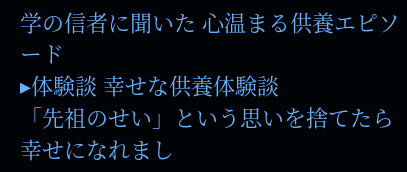学の信者に聞いた 心温まる供養エピソード
▸体験談 幸せな供養体験談
「先祖のせい」という思いを捨てたら幸せになれまし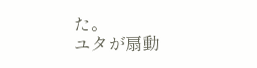た。
ユタが扇動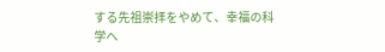する先祖崇拝をやめて、幸福の科学へ